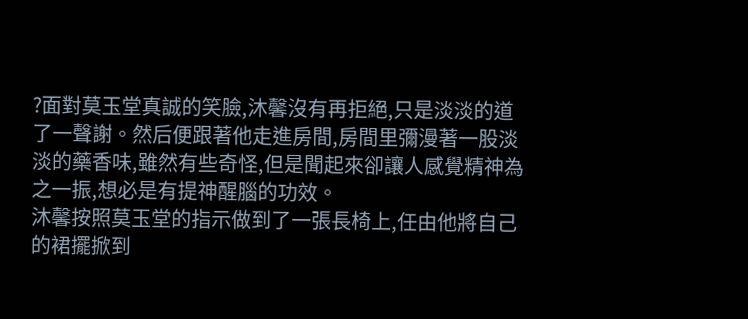?面對莫玉堂真誠的笑臉,沐馨沒有再拒絕,只是淡淡的道了一聲謝。然后便跟著他走進房間,房間里彌漫著一股淡淡的藥香味,雖然有些奇怪,但是聞起來卻讓人感覺精神為之一振,想必是有提神醒腦的功效。
沐馨按照莫玉堂的指示做到了一張長椅上,任由他將自己的裙擺掀到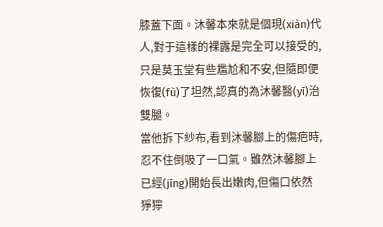膝蓋下面。沐馨本來就是個現(xiàn)代人,對于這樣的裸露是完全可以接受的,只是莫玉堂有些尷尬和不安,但隨即便恢復(fù)了坦然,認真的為沐馨醫(yī)治雙腿。
當他拆下紗布,看到沐馨腳上的傷疤時,忍不住倒吸了一口氣。雖然沐馨腳上已經(jīng)開始長出嫩肉,但傷口依然猙獰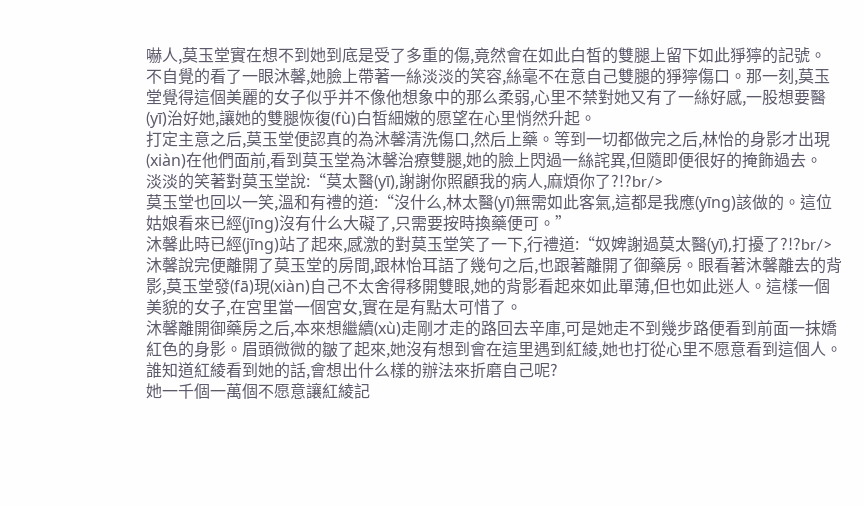嚇人,莫玉堂實在想不到她到底是受了多重的傷,竟然會在如此白皙的雙腿上留下如此猙獰的記號。
不自覺的看了一眼沐馨,她臉上帶著一絲淡淡的笑容,絲毫不在意自己雙腿的猙獰傷口。那一刻,莫玉堂覺得這個美麗的女子似乎并不像他想象中的那么柔弱,心里不禁對她又有了一絲好感,一股想要醫(yī)治好她,讓她的雙腿恢復(fù)白皙細嫩的愿望在心里悄然升起。
打定主意之后,莫玉堂便認真的為沐馨清洗傷口,然后上藥。等到一切都做完之后,林怡的身影才出現(xiàn)在他們面前,看到莫玉堂為沐馨治療雙腿,她的臉上閃過一絲詫異,但隨即便很好的掩飾過去。
淡淡的笑著對莫玉堂說:“莫太醫(yī),謝謝你照顧我的病人,麻煩你了?!?br/>
莫玉堂也回以一笑,溫和有禮的道:“沒什么,林太醫(yī)無需如此客氣,這都是我應(yīng)該做的。這位姑娘看來已經(jīng)沒有什么大礙了,只需要按時換藥便可。”
沐馨此時已經(jīng)站了起來,感激的對莫玉堂笑了一下,行禮道:“奴婢謝過莫太醫(yī),打擾了?!?br/>
沐馨說完便離開了莫玉堂的房間,跟林怡耳語了幾句之后,也跟著離開了御藥房。眼看著沐馨離去的背影,莫玉堂發(fā)現(xiàn)自己不太舍得移開雙眼,她的背影看起來如此單薄,但也如此迷人。這樣一個美貌的女子,在宮里當一個宮女,實在是有點太可惜了。
沐馨離開御藥房之后,本來想繼續(xù)走剛才走的路回去辛庫,可是她走不到幾步路便看到前面一抹嬌紅色的身影。眉頭微微的皺了起來,她沒有想到會在這里遇到紅綾,她也打從心里不愿意看到這個人。誰知道紅綾看到她的話,會想出什么樣的辦法來折磨自己呢?
她一千個一萬個不愿意讓紅綾記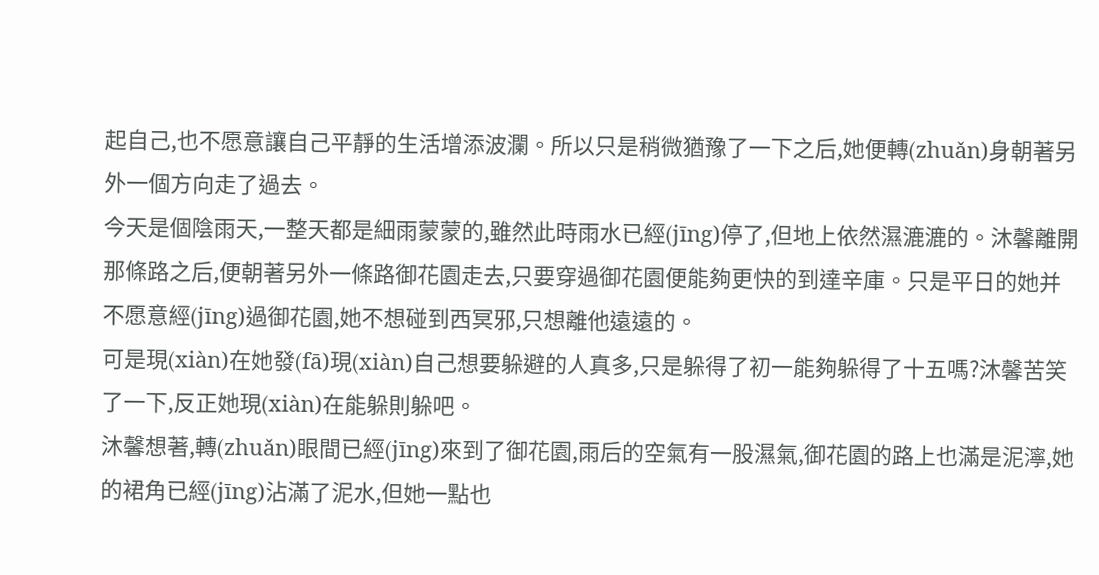起自己,也不愿意讓自己平靜的生活增添波瀾。所以只是稍微猶豫了一下之后,她便轉(zhuǎn)身朝著另外一個方向走了過去。
今天是個陰雨天,一整天都是細雨蒙蒙的,雖然此時雨水已經(jīng)停了,但地上依然濕漉漉的。沐馨離開那條路之后,便朝著另外一條路御花園走去,只要穿過御花園便能夠更快的到達辛庫。只是平日的她并不愿意經(jīng)過御花園,她不想碰到西冥邪,只想離他遠遠的。
可是現(xiàn)在她發(fā)現(xiàn)自己想要躲避的人真多,只是躲得了初一能夠躲得了十五嗎?沐馨苦笑了一下,反正她現(xiàn)在能躲則躲吧。
沐馨想著,轉(zhuǎn)眼間已經(jīng)來到了御花園,雨后的空氣有一股濕氣,御花園的路上也滿是泥濘,她的裙角已經(jīng)沾滿了泥水,但她一點也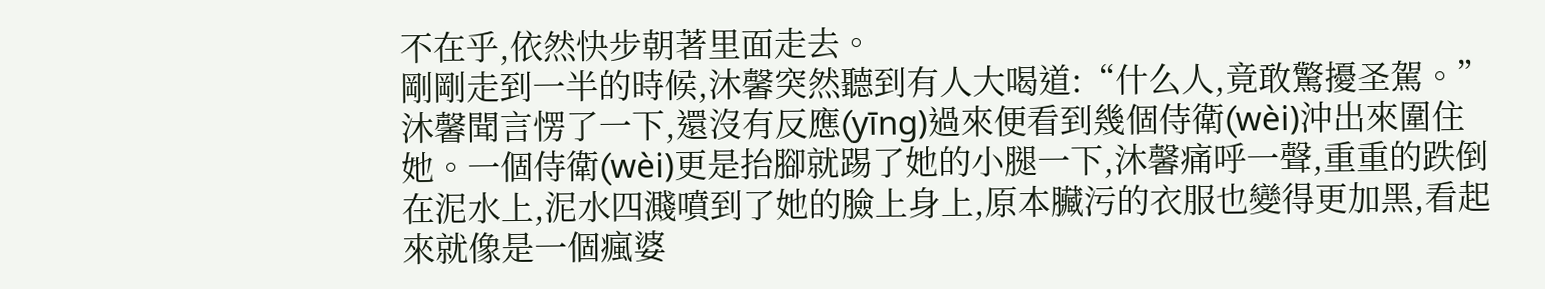不在乎,依然快步朝著里面走去。
剛剛走到一半的時候,沐馨突然聽到有人大喝道:“什么人,竟敢驚擾圣駕。”
沐馨聞言愣了一下,還沒有反應(yīng)過來便看到幾個侍衛(wèi)沖出來圍住她。一個侍衛(wèi)更是抬腳就踢了她的小腿一下,沐馨痛呼一聲,重重的跌倒在泥水上,泥水四濺噴到了她的臉上身上,原本臟污的衣服也變得更加黑,看起來就像是一個瘋婆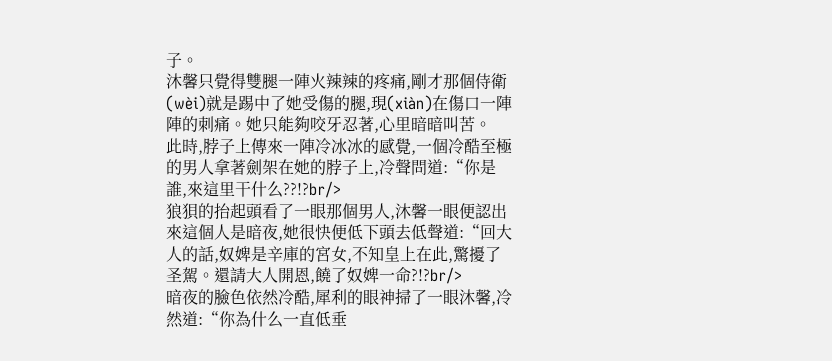子。
沐馨只覺得雙腿一陣火辣辣的疼痛,剛才那個侍衛(wèi)就是踢中了她受傷的腿,現(xiàn)在傷口一陣陣的刺痛。她只能夠咬牙忍著,心里暗暗叫苦。
此時,脖子上傳來一陣冷冰冰的感覺,一個冷酷至極的男人拿著劍架在她的脖子上,冷聲問道:“你是誰,來這里干什么??!?br/>
狼狽的抬起頭看了一眼那個男人,沐馨一眼便認出來這個人是暗夜,她很快便低下頭去低聲道:“回大人的話,奴婢是辛庫的宮女,不知皇上在此,驚擾了圣駕。還請大人開恩,饒了奴婢一命?!?br/>
暗夜的臉色依然冷酷,犀利的眼神掃了一眼沐馨,冷然道:“你為什么一直低垂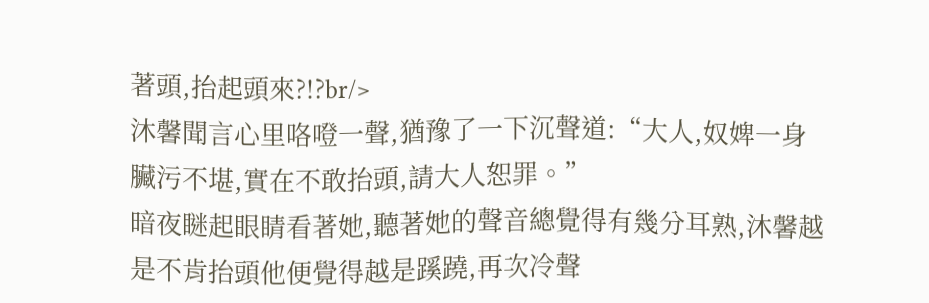著頭,抬起頭來?!?br/>
沐馨聞言心里咯噔一聲,猶豫了一下沉聲道:“大人,奴婢一身臟污不堪,實在不敢抬頭,請大人恕罪。”
暗夜瞇起眼睛看著她,聽著她的聲音總覺得有幾分耳熟,沐馨越是不肯抬頭他便覺得越是蹊蹺,再次冷聲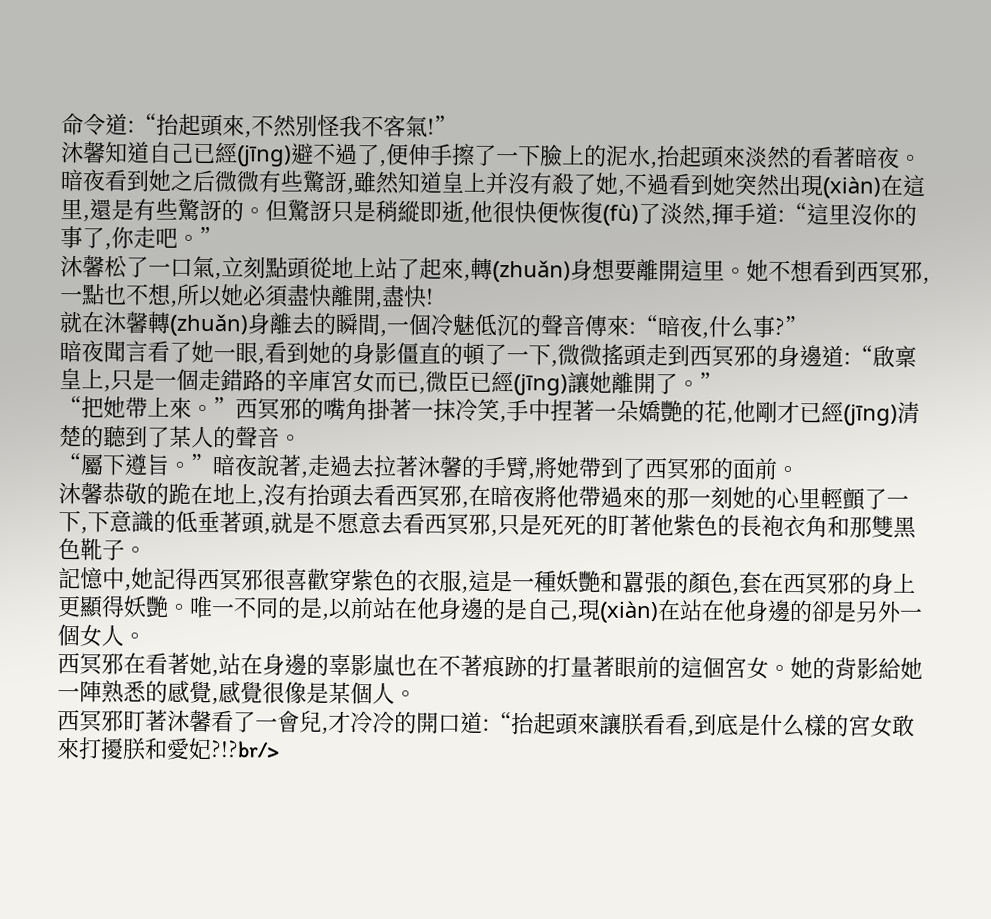命令道:“抬起頭來,不然別怪我不客氣!”
沐馨知道自己已經(jīng)避不過了,便伸手擦了一下臉上的泥水,抬起頭來淡然的看著暗夜。暗夜看到她之后微微有些驚訝,雖然知道皇上并沒有殺了她,不過看到她突然出現(xiàn)在這里,還是有些驚訝的。但驚訝只是稍縱即逝,他很快便恢復(fù)了淡然,揮手道:“這里沒你的事了,你走吧。”
沐馨松了一口氣,立刻點頭從地上站了起來,轉(zhuǎn)身想要離開這里。她不想看到西冥邪,一點也不想,所以她必須盡快離開,盡快!
就在沐馨轉(zhuǎn)身離去的瞬間,一個冷魅低沉的聲音傳來:“暗夜,什么事?”
暗夜聞言看了她一眼,看到她的身影僵直的頓了一下,微微搖頭走到西冥邪的身邊道:“啟稟皇上,只是一個走錯路的辛庫宮女而已,微臣已經(jīng)讓她離開了。”
“把她帶上來。”西冥邪的嘴角掛著一抹冷笑,手中捏著一朵嬌艷的花,他剛才已經(jīng)清楚的聽到了某人的聲音。
“屬下遵旨。”暗夜說著,走過去拉著沐馨的手臂,將她帶到了西冥邪的面前。
沐馨恭敬的跪在地上,沒有抬頭去看西冥邪,在暗夜將他帶過來的那一刻她的心里輕顫了一下,下意識的低垂著頭,就是不愿意去看西冥邪,只是死死的盯著他紫色的長袍衣角和那雙黑色靴子。
記憶中,她記得西冥邪很喜歡穿紫色的衣服,這是一種妖艷和囂張的顏色,套在西冥邪的身上更顯得妖艷。唯一不同的是,以前站在他身邊的是自己,現(xiàn)在站在他身邊的卻是另外一個女人。
西冥邪在看著她,站在身邊的辜影嵐也在不著痕跡的打量著眼前的這個宮女。她的背影給她一陣熟悉的感覺,感覺很像是某個人。
西冥邪盯著沐馨看了一會兒,才冷冷的開口道:“抬起頭來讓朕看看,到底是什么樣的宮女敢來打擾朕和愛妃?!?br/>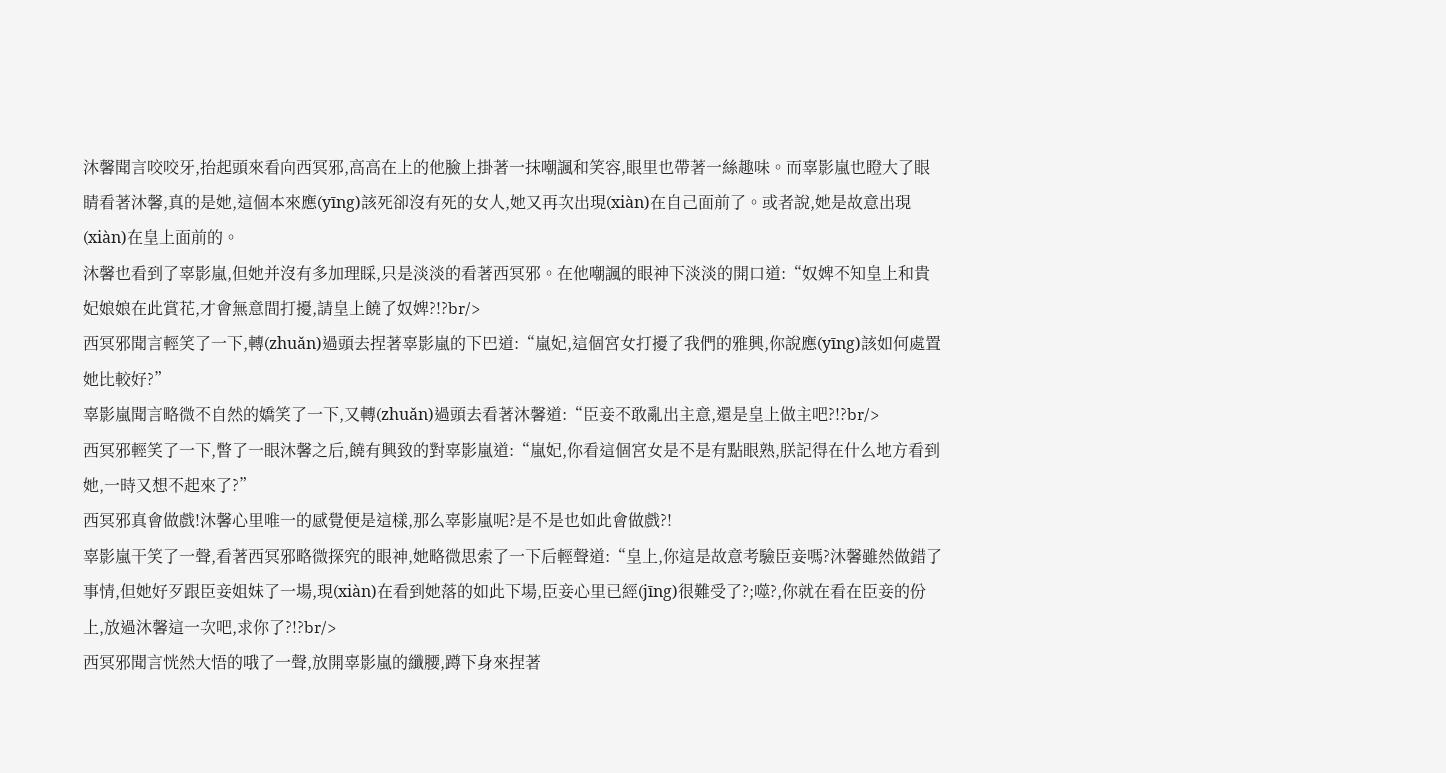沐馨聞言咬咬牙,抬起頭來看向西冥邪,高高在上的他臉上掛著一抹嘲諷和笑容,眼里也帶著一絲趣味。而辜影嵐也瞪大了眼睛看著沐馨,真的是她,這個本來應(yīng)該死卻沒有死的女人,她又再次出現(xiàn)在自己面前了。或者說,她是故意出現(xiàn)在皇上面前的。
沐馨也看到了辜影嵐,但她并沒有多加理睬,只是淡淡的看著西冥邪。在他嘲諷的眼神下淡淡的開口道:“奴婢不知皇上和貴妃娘娘在此賞花,才會無意間打擾,請皇上饒了奴婢?!?br/>
西冥邪聞言輕笑了一下,轉(zhuǎn)過頭去捏著辜影嵐的下巴道:“嵐妃,這個宮女打擾了我們的雅興,你說應(yīng)該如何處置她比較好?”
辜影嵐聞言略微不自然的嬌笑了一下,又轉(zhuǎn)過頭去看著沐馨道:“臣妾不敢亂出主意,還是皇上做主吧?!?br/>
西冥邪輕笑了一下,瞥了一眼沐馨之后,饒有興致的對辜影嵐道:“嵐妃,你看這個宮女是不是有點眼熟,朕記得在什么地方看到她,一時又想不起來了?”
西冥邪真會做戲!沐馨心里唯一的感覺便是這樣,那么辜影嵐呢?是不是也如此會做戲?!
辜影嵐干笑了一聲,看著西冥邪略微探究的眼神,她略微思索了一下后輕聲道:“皇上,你這是故意考驗臣妾嗎?沐馨雖然做錯了事情,但她好歹跟臣妾姐妹了一場,現(xiàn)在看到她落的如此下場,臣妾心里已經(jīng)很難受了?;噬?,你就在看在臣妾的份上,放過沐馨這一次吧,求你了?!?br/>
西冥邪聞言恍然大悟的哦了一聲,放開辜影嵐的纖腰,蹲下身來捏著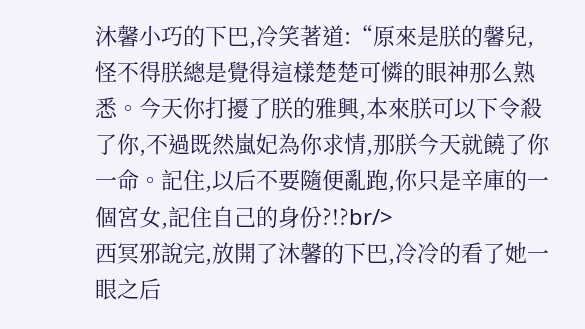沐馨小巧的下巴,冷笑著道:“原來是朕的馨兒,怪不得朕總是覺得這樣楚楚可憐的眼神那么熟悉。今天你打擾了朕的雅興,本來朕可以下令殺了你,不過既然嵐妃為你求情,那朕今天就饒了你一命。記住,以后不要隨便亂跑,你只是辛庫的一個宮女,記住自己的身份?!?br/>
西冥邪說完,放開了沐馨的下巴,冷冷的看了她一眼之后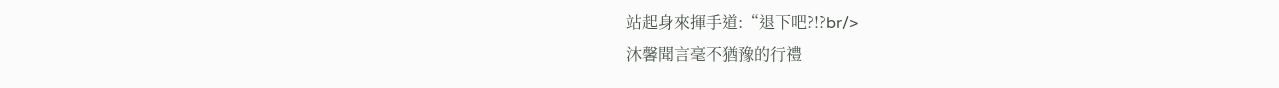站起身來揮手道:“退下吧?!?br/>
沐馨聞言毫不猶豫的行禮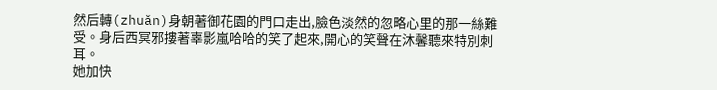然后轉(zhuǎn)身朝著御花園的門口走出,臉色淡然的忽略心里的那一絲難受。身后西冥邪摟著辜影嵐哈哈的笑了起來,開心的笑聲在沐馨聽來特別刺耳。
她加快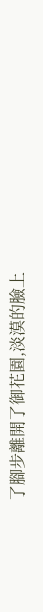了腳步離開了御花園,淡漠的臉上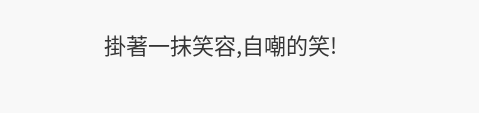掛著一抹笑容,自嘲的笑!